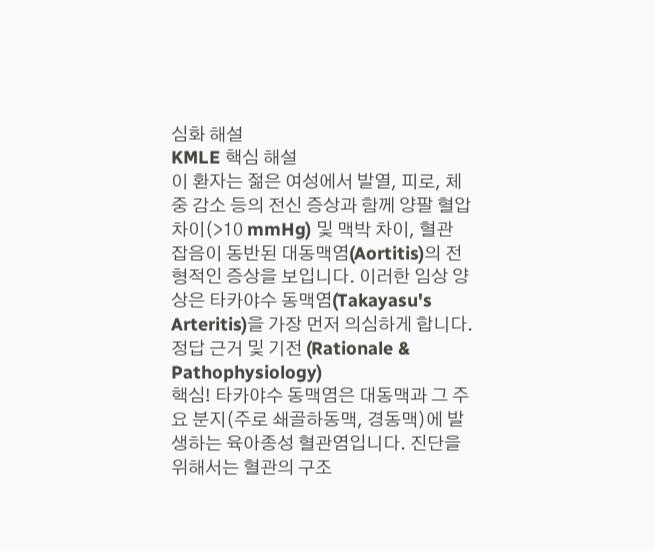심화 해설
KMLE 핵심 해설
이 환자는 젊은 여성에서 발열, 피로, 체중 감소 등의 전신 증상과 함께 양팔 혈압 차이(>10 mmHg) 및 맥박 차이, 혈관 잡음이 동반된 대동맥염(Aortitis)의 전형적인 증상을 보입니다. 이러한 임상 양상은 타카야수 동맥염(Takayasu's Arteritis)을 가장 먼저 의심하게 합니다.
정답 근거 및 기전 (Rationale & Pathophysiology)
핵심! 타카야수 동맥염은 대동맥과 그 주요 분지(주로 쇄골하동맥, 경동맥)에 발생하는 육아종성 혈관염입니다. 진단을 위해서는 혈관의 구조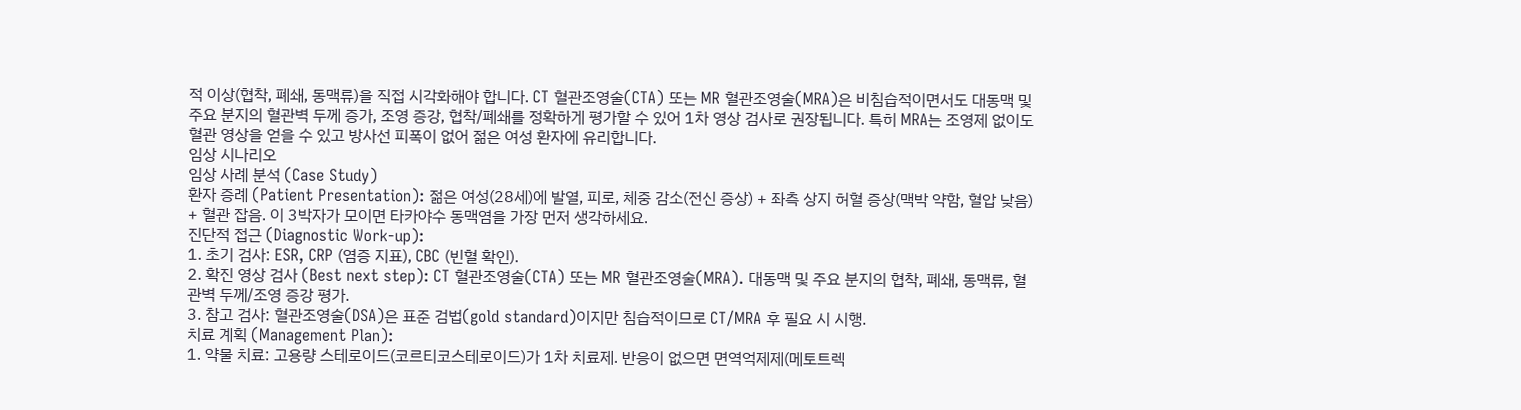적 이상(협착, 폐쇄, 동맥류)을 직접 시각화해야 합니다. CT 혈관조영술(CTA) 또는 MR 혈관조영술(MRA)은 비침습적이면서도 대동맥 및 주요 분지의 혈관벽 두께 증가, 조영 증강, 협착/폐쇄를 정확하게 평가할 수 있어 1차 영상 검사로 권장됩니다. 특히 MRA는 조영제 없이도 혈관 영상을 얻을 수 있고 방사선 피폭이 없어 젊은 여성 환자에 유리합니다.
임상 시나리오
임상 사례 분석 (Case Study)
환자 증례 (Patient Presentation): 젊은 여성(28세)에 발열, 피로, 체중 감소(전신 증상) + 좌측 상지 허혈 증상(맥박 약함, 혈압 낮음) + 혈관 잡음. 이 3박자가 모이면 타카야수 동맥염을 가장 먼저 생각하세요.
진단적 접근 (Diagnostic Work-up):
1. 초기 검사: ESR, CRP (염증 지표), CBC (빈혈 확인).
2. 확진 영상 검사 (Best next step): CT 혈관조영술(CTA) 또는 MR 혈관조영술(MRA). 대동맥 및 주요 분지의 협착, 폐쇄, 동맥류, 혈관벽 두께/조영 증강 평가.
3. 참고 검사: 혈관조영술(DSA)은 표준 검법(gold standard)이지만 침습적이므로 CT/MRA 후 필요 시 시행.
치료 계획 (Management Plan):
1. 약물 치료: 고용량 스테로이드(코르티코스테로이드)가 1차 치료제. 반응이 없으면 면역억제제(메토트렉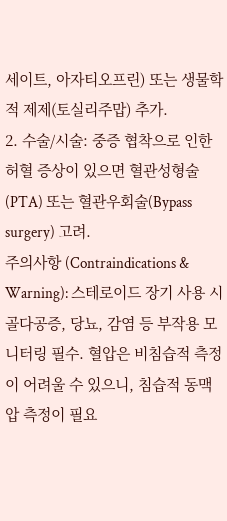세이트, 아자티오프린) 또는 생물학적 제제(토실리주맙) 추가.
2. 수술/시술: 중증 협착으로 인한 허혈 증상이 있으면 혈관성형술(PTA) 또는 혈관우회술(Bypass surgery) 고려.
주의사항 (Contraindications & Warning): 스테로이드 장기 사용 시 골다공증, 당뇨, 감염 등 부작용 모니터링 필수. 혈압은 비침습적 측정이 어려울 수 있으니, 침습적 동맥압 측정이 필요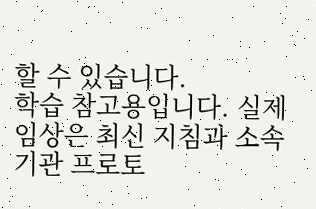할 수 있습니다.
학습 참고용입니다. 실제 임상은 최신 지침과 소속 기관 프로토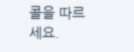콜을 따르세요.